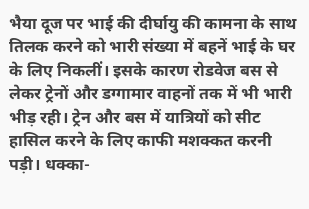भैया दूज पर भाई की दीर्घायु की कामना के साथ तिलक करने को भारी संख्या में बहनें भाई के घर के लिए निकलीं। इसके कारण रोडवेज बस से लेकर ट्रेनों और डग्गामार वाहनों तक में भी भारी भीड़ रही। ट्रेन और बस में यात्रियों को सीट हासिल करने के लिए काफी मशक्कत करनी पड़ी। धक्का-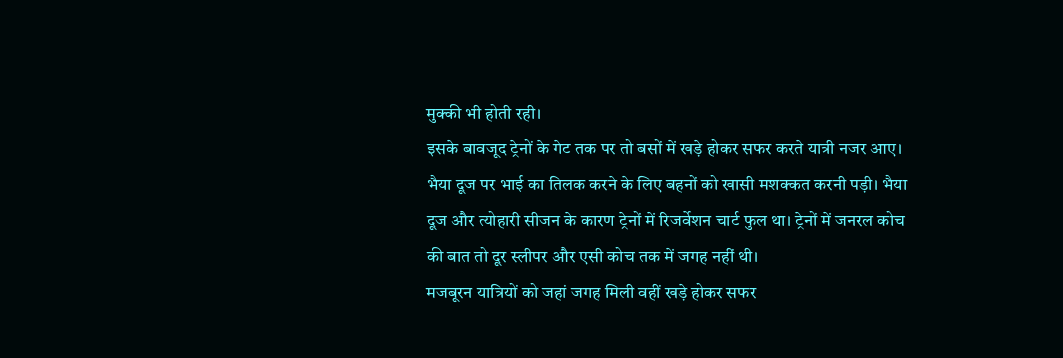मुक्की भी होती रही।
इसके बावजूद ट्रेनों के गेट तक पर तो बसों में खड़े होकर सफर करते यात्री नजर आए। भैया दूज पर भाई का तिलक करने के लिए बहनों को खासी मशक्कत करनी पड़ी। भैया दूज और त्योहारी सीजन के कारण ट्रेनों में रिजर्वेशन चार्ट फुल था। ट्रेनों में जनरल कोच की बात तो दूर स्लीपर और एसी कोच तक में जगह नहीं थी।
मजबूरन यात्रियों को जहां जगह मिली वहीं खड़े होकर सफर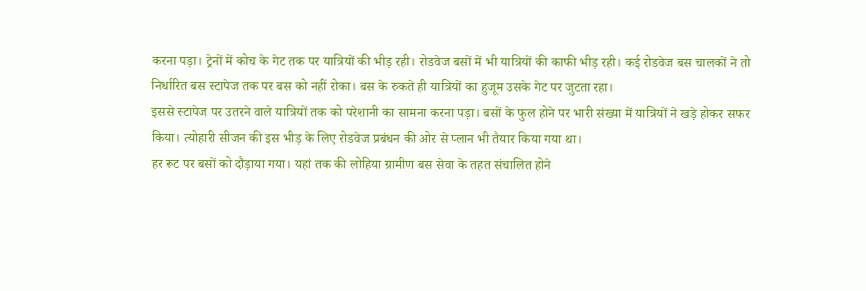करना पड़ा। ट्रेनों में कोच के गेट तक पर यात्रियों की भीड़ रही। रोडवेज बसों में भी यात्रियों की काफी भीड़ रही। कई रोडवेज बस चालकों ने तो निर्धारित बस स्टापेज तक पर बस को नहीं रोका। बस के रुकते ही यात्रियों का हुजूम उसके गेट पर जुटता रहा।
इससे स्टापेज पर उतरने वाले यात्रियों तक को परेशानी का सामना करना पड़ा। बसों के फुल होने पर भारी संख्या में यात्रियों ने खड़े होकर सफर किया। त्योहारी सीजन की इस भीड़ के लिए रोडवेज प्रबंधन की ओर से प्लान भी तैयार किया गया था।
हर रूट पर बसों को दौड़ाया गया। यहां तक की लोहिया ग्रामीण बस सेवा के तहत संचालित होने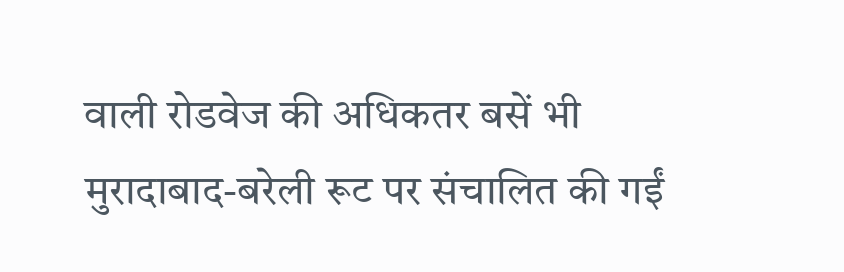वाली रोडवेज की अधिकतर बसें भी मुरादाबाद-बरेली रूट पर संचालित की गईं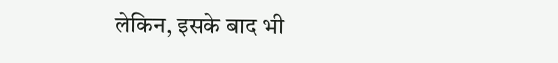लेकिन, इसके बाद भी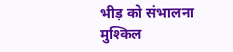भीड़ को संभालना मुश्किल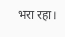भरा रहा।